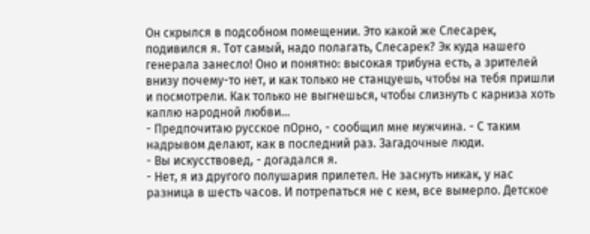Он скрылся в подсобном помещении. Это какой же Слесарек, подивился я. Тот самый, надо полагать, Слесарек? Эк куда нашего генерала занесло! Оно и понятно: высокая трибуна есть, а зрителей внизу почему-то нет, и как только не станцуешь, чтобы на тебя пришли и посмотрели. Как только не выгнешься, чтобы слизнуть с карниза хоть каплю народной любви...
- Предпочитаю русское пОрно, - сообщил мне мужчина. - С таким надрывом делают, как в последний раз. Загадочные люди.
- Вы искусствовед, - догадался я.
- Нет, я из другого полушария прилетел. Не заснуть никак, у нас разница в шесть часов. И потрепаться не с кем, все вымерло. Детское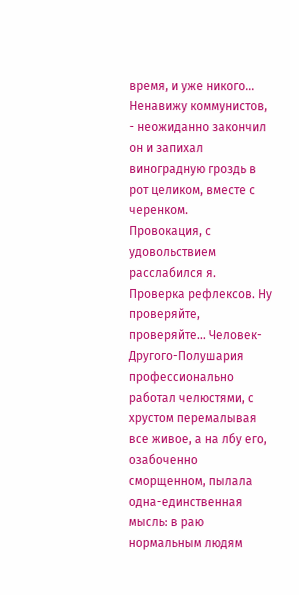время, и уже никого... Ненавижу коммунистов, - неожиданно закончил он и запихал виноградную гроздь в рот целиком, вместе с черенком.
Провокация, с удовольствием расслабился я. Проверка рефлексов. Ну проверяйте, проверяйте... Человек-Другого-Полушария профессионально работал челюстями, с хрустом перемалывая все живое, а на лбу его, озабоченно сморщенном, пылала одна-единственная мысль: в раю нормальным людям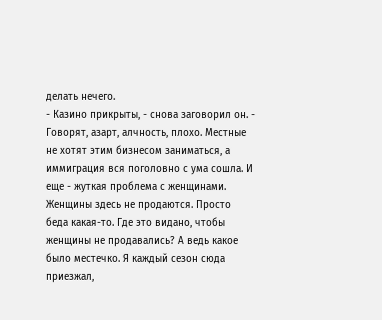делать нечего.
- Казино прикрыты, - снова заговорил он. - Говорят, азарт, алчность, плохо. Местные не хотят этим бизнесом заниматься, а иммиграция вся поголовно с ума сошла. И еще - жуткая проблема с женщинами. Женщины здесь не продаются. Просто беда какая-то. Где это видано, чтобы женщины не продавались? А ведь какое было местечко. Я каждый сезон сюда приезжал,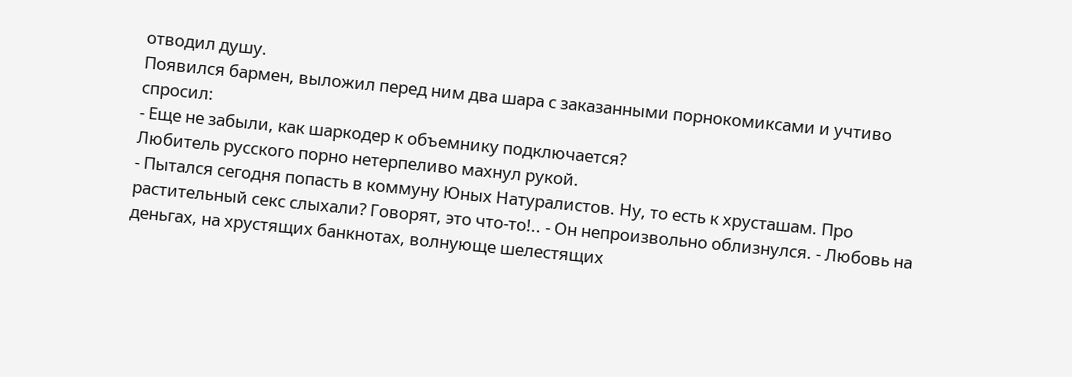отводил душу.
Появился бармен, выложил перед ним два шара с заказанными порнокомиксами и учтиво спросил:
- Еще не забыли, как шаркодер к объемнику подключается?
Любитель русского порно нетерпеливо махнул рукой.
- Пытался сегодня попасть в коммуну Юных Натуралистов. Ну, то есть к хрусташам. Про растительный секс слыхали? Говорят, это что-то!.. - Он непроизвольно облизнулся. - Любовь на деньгах, на хрустящих банкнотах, волнующе шелестящих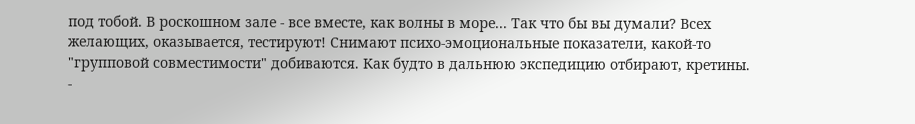под тобой. В роскошном зале - все вместе, как волны в море... Так что бы вы думали? Всех желающих, оказывается, тестируют! Снимают психо-эмоциональные показатели, какой-то "групповой совместимости" добиваются. Как будто в дальнюю экспедицию отбирают, кретины.
-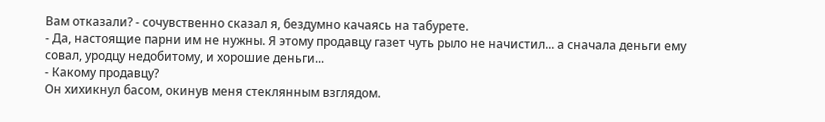Вам отказали? - сочувственно сказал я, бездумно качаясь на табурете.
- Да, настоящие парни им не нужны. Я этому продавцу газет чуть рыло не начистил... а сначала деньги ему совал, уродцу недобитому, и хорошие деньги...
- Какому продавцу?
Он хихикнул басом, окинув меня стеклянным взглядом.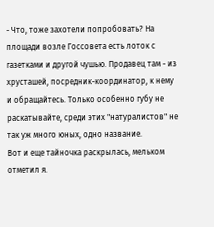- Что, тоже захотели попробовать? На площади возле Госсовета есть лоток с газетками и другой чушью. Продавец там - из хрусташей, посредник-координатор, к нему и обращайтесь. Только особенно губу не раскатывайте, среди этих "натуралистов" не так уж много юных, одно название.
Вот и еще тайночка раскрылась, мельком отметил я.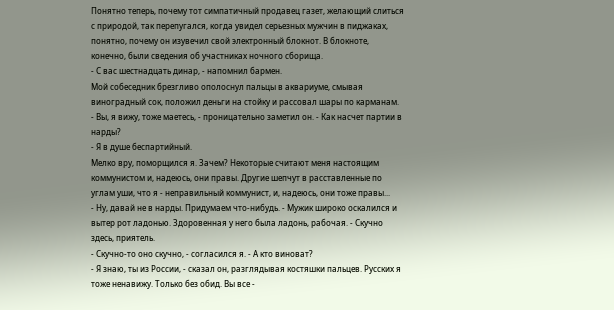Понятно теперь, почему тот симпатичный продавец газет, желающий слиться с природой, так перепугался, когда увидел серьезных мужчин в пиджаках, понятно, почему он изувечил свой электронный блокнот. В блокноте, конечно, были сведения об участниках ночного сборища.
- С вас шестнадцать динар, - напомнил бармен.
Мой собеседник брезгливо ополоснул пальцы в аквариуме, смывая виноградный сок, положил деньги на стойку и рассовал шары по карманам.
- Вы, я вижу, тоже маетесь, - проницательно заметил он. - Как насчет партии в нарды?
- Я в душе беспартийный.
Мелко вру, поморщился я. Зачем? Некоторые считают меня настоящим коммунистом и, надеюсь, они правы. Другие шепчут в расставленные по углам уши, что я - неправильный коммунист, и, надеюсь, они тоже правы...
- Ну, давай не в нарды. Придумаем что-нибудь. - Мужик широко оскалился и вытер рот ладонью. Здоровенная у него была ладонь, рабочая. - Скучно здесь, приятель.
- Скучно-то оно скучно, - согласился я. - А кто виноват?
- Я знаю, ты из России, - сказал он, разглядывая костяшки пальцев. Русских я тоже ненавижу. Только без обид. Вы все -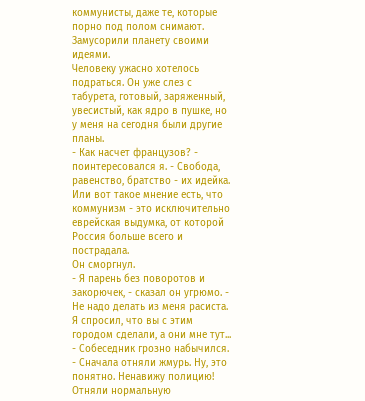коммунисты, даже те, которые порно под полом снимают. Замусорили планету своими идеями.
Человеку ужасно хотелось подраться. Он уже слез с табурета, готовый, заряженный, увесистый, как ядро в пушке, но у меня на сегодня были другие планы.
- Как насчет французов? - поинтересовался я. - Свобода, равенство, братство - их идейка. Или вот такое мнение есть, что коммунизм - это исключительно еврейская выдумка, от которой Россия больше всего и пострадала.
Он сморгнул.
- Я парень без поворотов и закорючек, - сказал он угрюмо. - Не надо делать из меня расиста. Я спросил, что вы с этим городом сделали, а они мне тут... - Собеседник грозно набычился. - Сначала отняли жмурь. Ну, это понятно. Ненавижу полицию! Отняли нормальную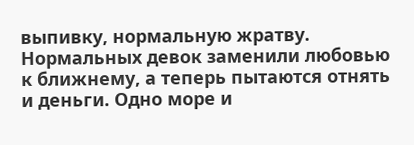выпивку, нормальную жратву. Нормальных девок заменили любовью к ближнему, а теперь пытаются отнять и деньги. Одно море и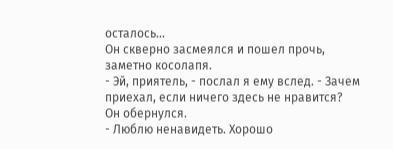осталось...
Он скверно засмеялся и пошел прочь, заметно косолапя.
- Эй, приятель, - послал я ему вслед. - Зачем приехал, если ничего здесь не нравится?
Он обернулся.
- Люблю ненавидеть. Хорошо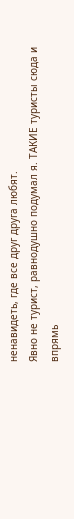ненавидеть, где все друг друга любят.
Явно не турист, равнодушно подумал я. ТАКИЕ туристы сюда и впрямь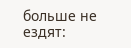больше не ездят: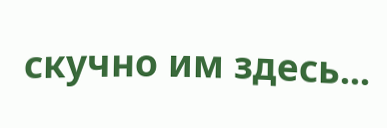скучно им здесь...